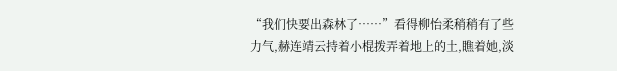“我们快要出森林了……”看得柳怡柔稍稍有了些力气,赫连靖云持着小棍拨弄着地上的土,瞧着她,淡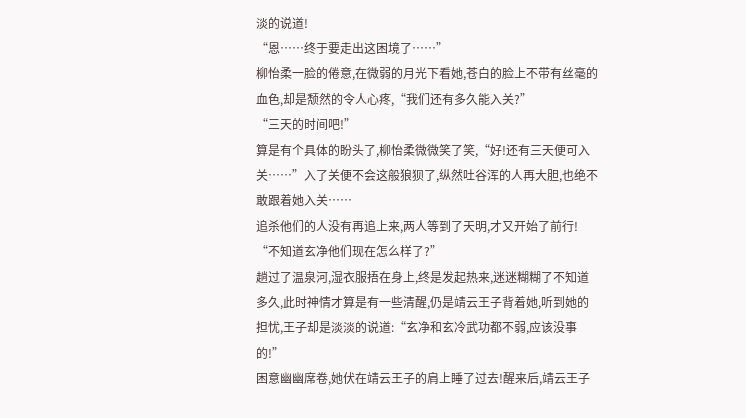淡的说道!
“恩……终于要走出这困境了……”
柳怡柔一脸的倦意,在微弱的月光下看她,苍白的脸上不带有丝毫的血色,却是颓然的令人心疼,“我们还有多久能入关?”
“三天的时间吧!”
算是有个具体的盼头了,柳怡柔微微笑了笑,“好!还有三天便可入关……”入了关便不会这般狼狈了,纵然吐谷浑的人再大胆,也绝不敢跟着她入关……
追杀他们的人没有再追上来,两人等到了天明,才又开始了前行!
“不知道玄净他们现在怎么样了?”
趟过了温泉河,湿衣服捂在身上,终是发起热来,迷迷糊糊了不知道多久,此时神情才算是有一些清醒,仍是靖云王子背着她,听到她的担忧,王子却是淡淡的说道:“玄净和玄冷武功都不弱,应该没事的!”
困意幽幽席卷,她伏在靖云王子的肩上睡了过去!醒来后,靖云王子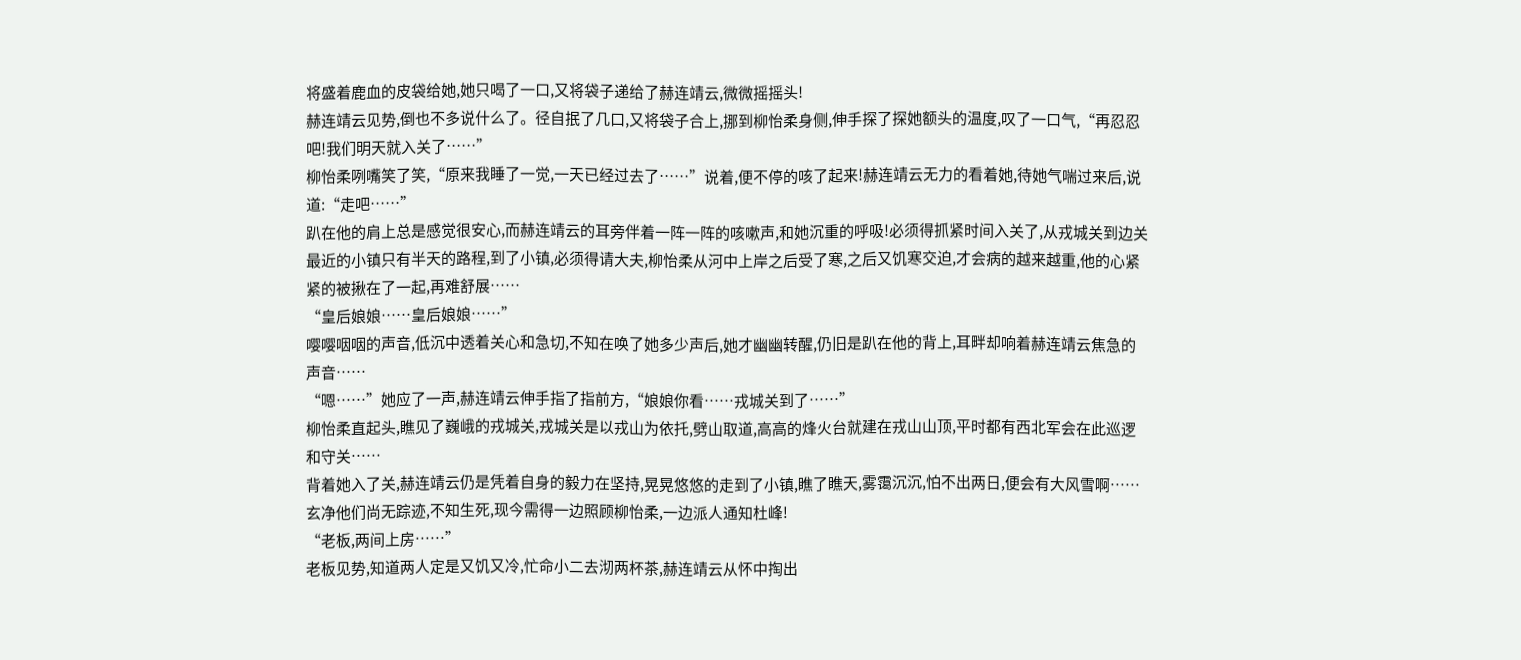将盛着鹿血的皮袋给她,她只喝了一口,又将袋子递给了赫连靖云,微微摇摇头!
赫连靖云见势,倒也不多说什么了。径自抿了几口,又将袋子合上,挪到柳怡柔身侧,伸手探了探她额头的温度,叹了一口气,“再忍忍吧!我们明天就入关了……”
柳怡柔咧嘴笑了笑,“原来我睡了一觉,一天已经过去了……”说着,便不停的咳了起来!赫连靖云无力的看着她,待她气喘过来后,说道:“走吧……”
趴在他的肩上总是感觉很安心,而赫连靖云的耳旁伴着一阵一阵的咳嗽声,和她沉重的呼吸!必须得抓紧时间入关了,从戎城关到边关最近的小镇只有半天的路程,到了小镇,必须得请大夫,柳怡柔从河中上岸之后受了寒,之后又饥寒交迫,才会病的越来越重,他的心紧紧的被揪在了一起,再难舒展……
“皇后娘娘……皇后娘娘……”
嘤嘤咽咽的声音,低沉中透着关心和急切,不知在唤了她多少声后,她才幽幽转醒,仍旧是趴在他的背上,耳畔却响着赫连靖云焦急的声音……
“嗯……”她应了一声,赫连靖云伸手指了指前方,“娘娘你看……戎城关到了……”
柳怡柔直起头,瞧见了巍峨的戎城关,戎城关是以戎山为依托,劈山取道,高高的烽火台就建在戎山山顶,平时都有西北军会在此巡逻和守关……
背着她入了关,赫连靖云仍是凭着自身的毅力在坚持,晃晃悠悠的走到了小镇,瞧了瞧天,雾霭沉沉,怕不出两日,便会有大风雪啊……
玄净他们尚无踪迹,不知生死,现今需得一边照顾柳怡柔,一边派人通知杜峰!
“老板,两间上房……”
老板见势,知道两人定是又饥又冷,忙命小二去沏两杯茶,赫连靖云从怀中掏出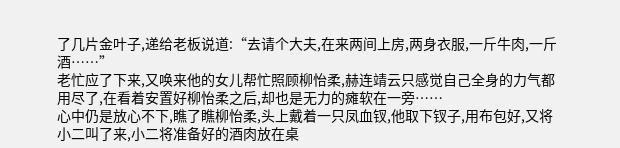了几片金叶子,递给老板说道:“去请个大夫,在来两间上房,两身衣服,一斤牛肉,一斤酒……”
老忙应了下来,又唤来他的女儿帮忙照顾柳怡柔,赫连靖云只感觉自己全身的力气都用尽了,在看着安置好柳怡柔之后,却也是无力的瘫软在一旁……
心中仍是放心不下,瞧了瞧柳怡柔,头上戴着一只凤血钗,他取下钗子,用布包好,又将小二叫了来,小二将准备好的酒肉放在桌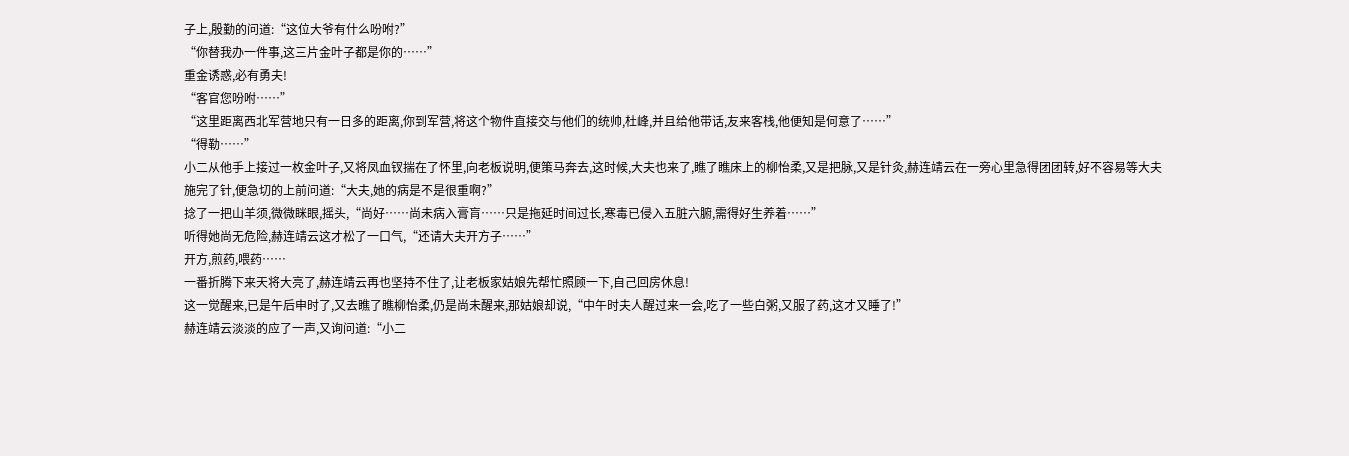子上,殷勤的问道:“这位大爷有什么吩咐?”
“你替我办一件事,这三片金叶子都是你的……”
重金诱惑,必有勇夫!
“客官您吩咐……”
“这里距离西北军营地只有一日多的距离,你到军营,将这个物件直接交与他们的统帅,杜峰,并且给他带话,友来客栈,他便知是何意了……”
“得勒……”
小二从他手上接过一枚金叶子,又将凤血钗揣在了怀里,向老板说明,便策马奔去,这时候,大夫也来了,瞧了瞧床上的柳怡柔,又是把脉,又是针灸,赫连靖云在一旁心里急得团团转,好不容易等大夫施完了针,便急切的上前问道:“大夫,她的病是不是很重啊?”
捻了一把山羊须,微微眯眼,摇头,“尚好……尚未病入膏肓……只是拖延时间过长,寒毒已侵入五脏六腑,需得好生养着……”
听得她尚无危险,赫连靖云这才松了一口气,“还请大夫开方子……”
开方,煎药,喂药……
一番折腾下来天将大亮了,赫连靖云再也坚持不住了,让老板家姑娘先帮忙照顾一下,自己回房休息!
这一觉醒来,已是午后申时了,又去瞧了瞧柳怡柔,仍是尚未醒来,那姑娘却说,“中午时夫人醒过来一会,吃了一些白粥,又服了药,这才又睡了!”
赫连靖云淡淡的应了一声,又询问道:“小二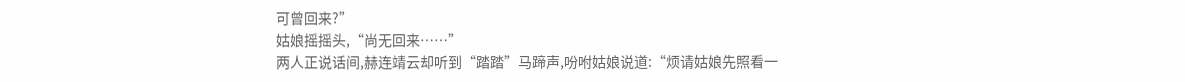可曾回来?”
姑娘摇摇头,“尚无回来……”
两人正说话间,赫连靖云却听到“踏踏”马蹄声,吩咐姑娘说道:“烦请姑娘先照看一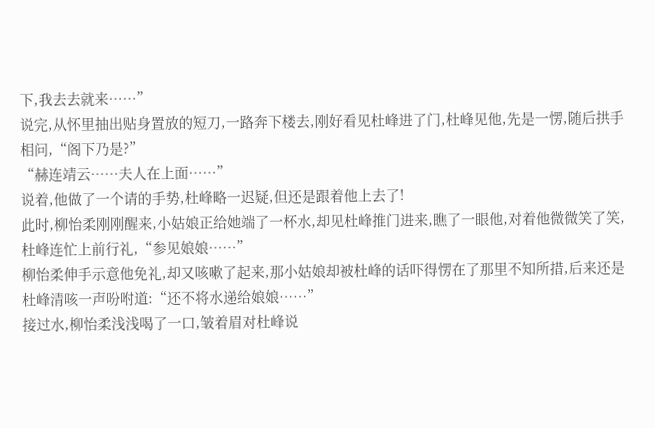下,我去去就来……”
说完,从怀里抽出贴身置放的短刀,一路奔下楼去,刚好看见杜峰进了门,杜峰见他,先是一愣,随后拱手相问,“阁下乃是?”
“赫连靖云……夫人在上面……”
说着,他做了一个请的手势,杜峰略一迟疑,但还是跟着他上去了!
此时,柳怡柔刚刚醒来,小姑娘正给她端了一杯水,却见杜峰推门进来,瞧了一眼他,对着他微微笑了笑,杜峰连忙上前行礼,“参见娘娘……”
柳怡柔伸手示意他免礼,却又咳嗽了起来,那小姑娘却被杜峰的话吓得愣在了那里不知所措,后来还是杜峰清咳一声吩咐道:“还不将水递给娘娘……”
接过水,柳怡柔浅浅喝了一口,皱着眉对杜峰说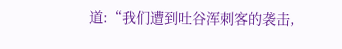道:“我们遭到吐谷浑刺客的袭击,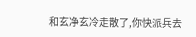和玄净玄冷走散了,你快派兵去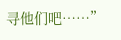寻他们吧……”